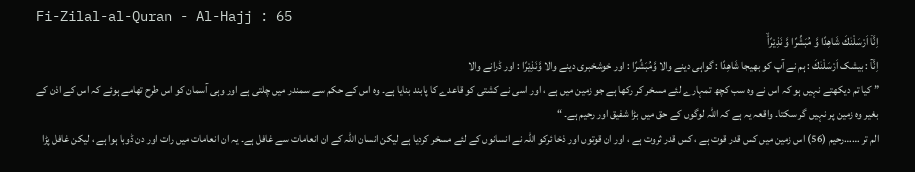Fi-Zilal-al-Quran - Al-Hajj : 65
اِنَّاۤ اَرْسَلْنٰكَ شَاهِدًا وَّ مُبَشِّرًا وَّ نَذِیْرًاۙ
اِنَّآ : بیشک اَرْسَلْنٰكَ : ہم نے آپ کو بھیجا شَاهِدًا : گواہی دینے والا وَّمُبَشِّرًا : اور خوشخبری دینے والا وَّنَذِيْرًا : اور ڈرانے والا
” کیا تم دیکھتے نہیں ہو کہ اس نے وہ سب کچھ تمہارے لئے مسخر کر رکھا ہے جو زمین میں ہے ، اور اسی نے کشتی کو قاعدے کا پابند بنایا ہے۔ وہ اس کے حکم سے سمندر میں چلتی ہے اور وہی آسمان کو اس طرح تھامے ہوئے کہ اس کے اذن کے بغیر وہ زمین پر نہیں گر سکتا۔ واقعہ یہ ہے کہ اللہ لوگوں کے حق میں بڑا شفیق اور رحیم ہے۔ “
الم تر ……رحیم (56) اس زمین میں کس قدر قوت ہے ، کس قدر ثروت ہے ، اور ان قوتوں اور ذخا ئرکو اللہ نے انسانوں کے لئے مسخر کردیا ہے لیکن انسان اللہ کے ان انعامات سے غافل ہے۔ یہ ان انعامات میں رات اور دن ڈوبا ہوا ہے ، لیکن غافل پڑا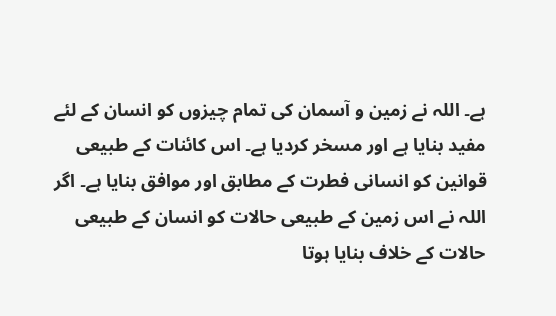ہے۔ اللہ نے زمین و آسمان کی تمام چیزوں کو انسان کے لئے مفید بنایا ہے اور مسخر کردیا ہے۔ اس کائنات کے طبیعی قوانین کو انسانی فطرت کے مطابق اور موافق بنایا ہے۔ اگر اللہ نے اس زمین کے طبیعی حالات کو انسان کے طبیعی حالات کے خلاف بنایا ہوتا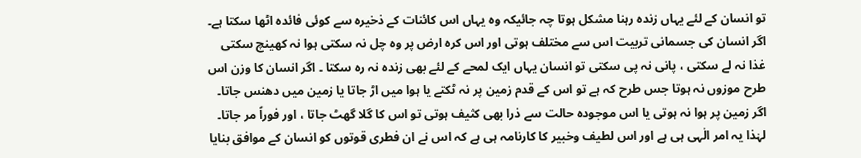تو انسان کے لئے یہاں زندہ رہنا مشکل ہوتا چہ جائیکہ وہ یہاں اس کائنات کے ذخیرہ سے کوئی فائدہ اٹھا سکتا ہے۔ اگر انسان کی جسمانی تربیت اس سے مختلف ہوتی اور اس کرہ ارض پر وہ چل نہ سکتی ہوا نہ کھینچ سکتی غذا نہ لے سکتی ، پانی نہ پی سکتی تو انسان یہاں ایک لمحے کے لئے بھی زندہ نہ رہ سکتا ۔ اگر انسان کا وزن اس طرح موزوں نہ ہوتا جس طرح کہ ہے تو اس کے قدم زمین پر نہ ٹکتے یا ہوا میں اڑ جاتا یا زمین میں دھنس جاتا۔ اگر زمین پر ہوا نہ ہوتی یا اس موجودہ حالت سے ذرا بھی کثیف ہوتی تو اس کا گلا گھٹ جاتا ، اور فوراً مر جاتا۔ لہٰذا یہ امر الٰہی ہی ہے اور اس لطیف وخبیر کا کارنامہ ہی ہے کہ اس نے ان فطری قوتوں کو انسان کے موافق بنایا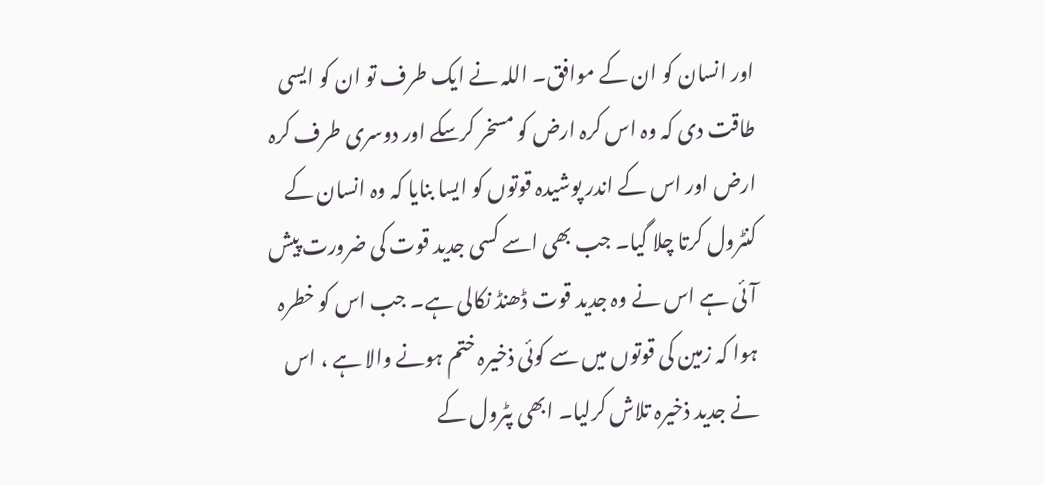اور انسان کو ان کے موافق۔ اللہ نے ایک طرف تو ان کو ایسی طاقت دی کہ وہ اس کرہ ارض کو مسخر کرسکے اور دوسری طرف کرہ ارض اور اس کے اندر پوشیدہ قوتوں کو ایسا بنایا کہ وہ انسان کے کنٹرول کرتا چلا گیا۔ جب بھی اسے کسی جدید قوت کی ضرورت پیش آئی ہے اس نے وہ جدید قوت ڈھنڈ نکالی ہے۔ جب اس کو خطرہ ہوا کہ زمین کی قوتوں میں سے کوئی ذخیرہ ختم ہونے والا ہے ، اس نے جدید ذخیرہ تلاش کرلیا۔ ابھی پٹرول کے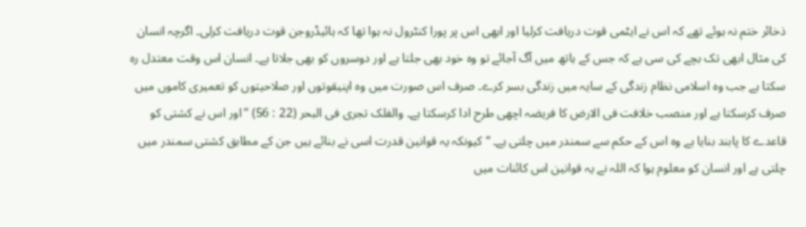ذخائر ختم نہ ہوئے تھے کہ اس نے ایٹمی قوت دریافت کرلیا اور ابھی اس پر پورا کنٹرول نہ ہوا تھا کہ ہائیڈروجن قوت دریافت کرلی۔ اگرچہ انسان کی مثال ابھی تک بچے کی سی ہے کہ جس کے ہاتھ میں آگ آجائے تو وہ خود بھی جلتا ہے اور دوسروں کو بھی جلاتا ہے۔ انسان اس وقت معتدل رہ سکتا ہے جب وہ اسلامی نظام زندگی کے سایہ میں زندگی بسر کرے۔ صرف اس صورت میں وہ اپنیقوتوں اور صلاحیتوں کو تعمیری کاموں میں صرف کرسکتا ہے اور منصب خلافت فی الارض کا فریضہ اچھی طرح ادا کرسکتا ہے۔ والفلک تجری فی البحر (22 : 56) ” اور اس نے کشتی کو قاعدے کا پابند بنایا ہے وہ اس کے حکم سے سمندر میں چلتی ہے۔ “ کیونکہ یہ قوانین قدرت اسی نے بنائے ہیں جن کے مطابق کشتی سمندر میں چلتی ہے اور انسان کو معلوم ہوا کہ اللہ نے یہ قوانین اس کائنات میں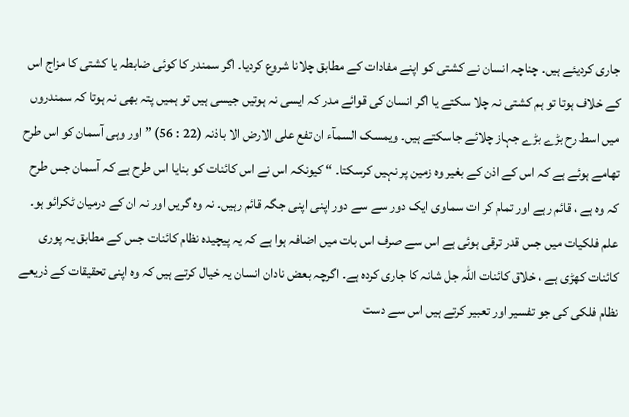جاری کردیئے ہیں۔ چناچہ انسان نے کشتی کو اپنے مفادات کے مطابق چلانا شروع کردیا۔ اگر سمندر کا کوئی ضابطہ یا کشتی کا مزاج اس کے خلاف ہوتا تو ہم کشتی نہ چلا سکتے یا اگر انسان کی قوائے مدر کہ ایسی نہ ہوتیں جیسی ہیں تو ہمیں پتہ بھی نہ ہوتا کہ سمندروں میں اسط رح بڑے بڑے جہاز چلائے جاسکتے ہیں۔ ویمسک السمآء ان تفع علی الارض الا باذنہ (22 : 56) ” اور وہی آسمان کو اس طرح تھامے ہوئے ہے کہ اس کے اذن کے بغیر وہ زمین پر نہیں کرسکتا۔ “ کیونکہ اس نے اس کائنات کو بنایا اس طرح ہے کہ آسمان جس طرح کہ وہ ہے ، قائم رہے اور تمام کر ات سماوی ایک دور سے سے دور اپنی اپنی جگہ قائم رہیں۔ نہ وہ گریں اور نہ ان کے درمیان ٹکرائو ہو۔ علم فلکیات میں جس قدر ترقی ہوئی ہے اس سے صرف اس بات میں اضافہ ہوا ہے کہ یہ پیچیدہ نظام کائنات جس کے مطابق یہ پوری کائنات کھڑی ہے ، خلاق کائنات اللہ جل شانہ کا جاری کردہ ہے۔ اگرچہ بعض نادان انسان یہ خیال کرتے ہیں کہ وہ اپنی تحقیقات کے ذریعے نظام فلکی کی جو تفسیر اور تعبیر کرتے ہیں اس سے دست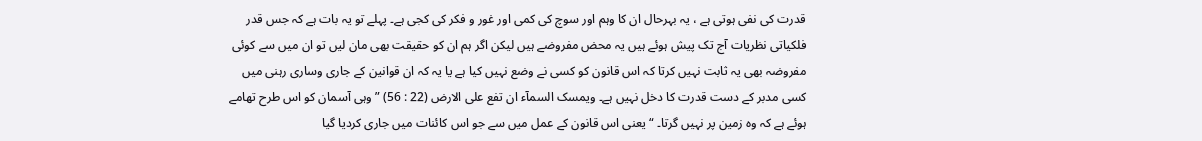قدرت کی نفی ہوتی ہے ، یہ بہرحال ان کا وہم اور سوچ کی کمی اور غور و فکر کی کجی ہے۔ پہلے تو یہ بات ہے کہ جس قدر فلکیاتی نظریات آج تک پیش ہوئے ہیں یہ محض مفروضے ہیں لیکن اگر ہم ان کو حقیقت بھی مان لیں تو ان میں سے کوئی مفروضہ بھی یہ ثابت نہیں کرتا کہ اس قانون کو کسی نے وضع نہیں کیا ہے یا یہ کہ ان قوانین کے جاری وساری رہنی میں کسی مدبر کے دست قدرت کا دخل نہیں ہے۔ ویمسک السمآء ان تفع علی الارض (22 : 56) ” وہی آسمان کو اس طرح تھامے ہوئے ہے کہ وہ زمین پر نہیں گرتا۔ “ یعنی اس قانون کے عمل میں سے جو اس کائنات میں جاری کردیا گیا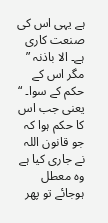ہے یہی اس کی صنعت کاری ہے۔ الا باذنہ ” مگر اس کے حکم کے سوا۔ “ یعنی جب اس کا حکم ہوا کہ جو قانون اللہ نے جاری کیا ہے وہ معطل ہوجائے تو پھر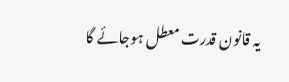یہ قانون قدرت معطل ہوجائے گا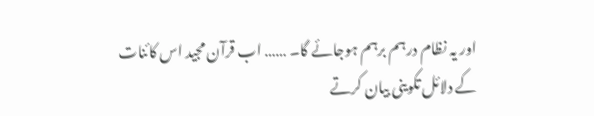اور یہ نظام درہم برہم ہوجائے گا۔ …… اب قرآن مجید اس کائنات کے دلائل تکوینی بیان کرتے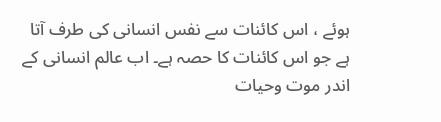ہوئے ، اس کائنات سے نفس انسانی کی طرف آتا ہے جو اس کائنات کا حصہ ہے۔ اب عالم انسانی کے اندر موت وحیات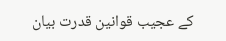کے عجیب قوانین قدرت بیان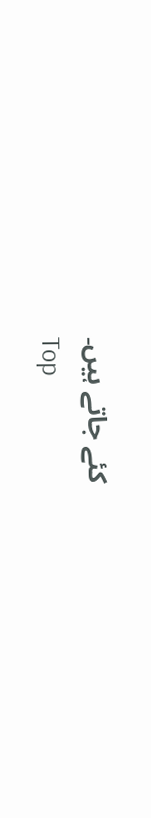کئے جاتے ہیں۔
Top